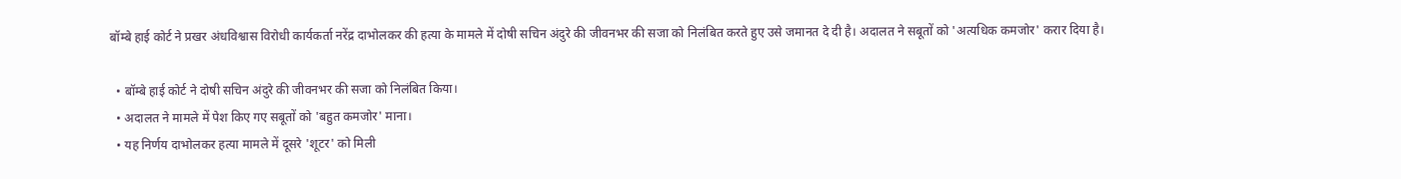बॉम्बे हाई कोर्ट ने प्रखर अंधविश्वास विरोधी कार्यकर्ता नरेंद्र दाभोलकर की हत्या के मामले में दोषी सचिन अंदुरे की जीवनभर की सजा को निलंबित करते हुए उसे जमानत दे दी है। अदालत ने सबूतों को 'अत्यधिक कमजोर' करार दिया है।

  • बॉम्बे हाई कोर्ट ने दोषी सचिन अंदुरे की जीवनभर की सजा को निलंबित किया।
  • अदालत ने मामले में पेश किए गए सबूतों को 'बहुत कमजोर' माना।
  • यह निर्णय दाभोलकर हत्या मामले में दूसरे 'शूटर' को मिली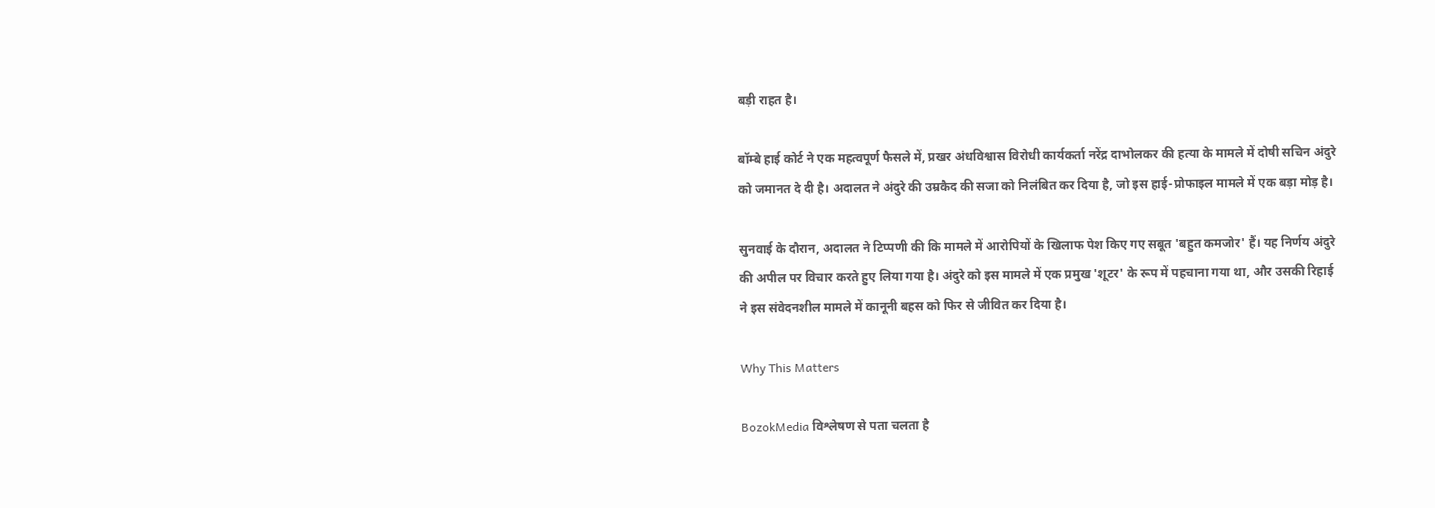बड़ी राहत है।

बॉम्बे हाई कोर्ट ने एक महत्वपूर्ण फैसले में, प्रखर अंधविश्वास विरोधी कार्यकर्ता नरेंद्र दाभोलकर की हत्या के मामले में दोषी सचिन अंदुरे को जमानत दे दी है। अदालत ने अंदुरे की उम्रकैद की सजा को निलंबित कर दिया है, जो इस हाई-प्रोफाइल मामले में एक बड़ा मोड़ है।

सुनवाई के दौरान, अदालत ने टिप्पणी की कि मामले में आरोपियों के खिलाफ पेश किए गए सबूत 'बहुत कमजोर' हैं। यह निर्णय अंदुरे की अपील पर विचार करते हुए लिया गया है। अंदुरे को इस मामले में एक प्रमुख 'शूटर' के रूप में पहचाना गया था, और उसकी रिहाई ने इस संवेदनशील मामले में कानूनी बहस को फिर से जीवित कर दिया है।

Why This Matters

BozokMedia विश्लेषण से पता चलता है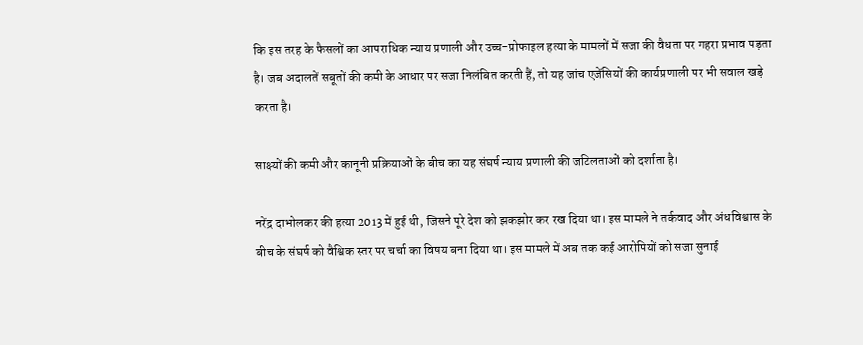कि इस तरह के फैसलों का आपराधिक न्याय प्रणाली और उच्च-प्रोफाइल हत्या के मामलों में सजा की वैधता पर गहरा प्रभाव पड़ता है। जब अदालतें सबूतों की कमी के आधार पर सजा निलंबित करती हैं, तो यह जांच एजेंसियों की कार्यप्रणाली पर भी सवाल खड़े करता है।

साक्ष्यों की कमी और कानूनी प्रक्रियाओं के बीच का यह संघर्ष न्याय प्रणाली की जटिलताओं को दर्शाता है।

नरेंद्र दाभोलकर की हत्या 2013 में हुई थी, जिसने पूरे देश को झकझोर कर रख दिया था। इस मामले ने तर्कवाद और अंधविश्वास के बीच के संघर्ष को वैश्विक स्तर पर चर्चा का विषय बना दिया था। इस मामले में अब तक कई आरोपियों को सजा सुनाई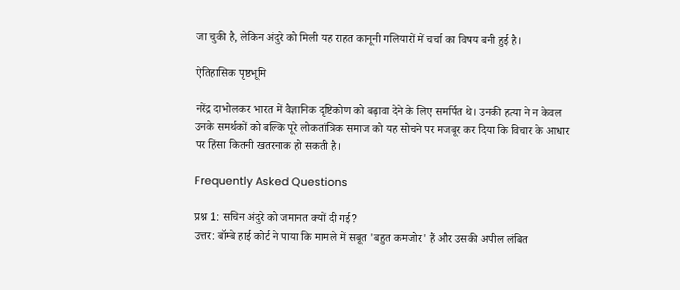जा चुकी है, लेकिन अंदुरे को मिली यह राहत कानूनी गलियारों में चर्चा का विषय बनी हुई है।

ऐतिहासिक पृष्ठभूमि

नरेंद्र दाभोलकर भारत में वैज्ञानिक दृष्टिकोण को बढ़ावा देने के लिए समर्पित थे। उनकी हत्या ने न केवल उनके समर्थकों को बल्कि पूरे लोकतांत्रिक समाज को यह सोचने पर मजबूर कर दिया कि विचार के आधार पर हिंसा कितनी खतरनाक हो सकती है।

Frequently Asked Questions

प्रश्न 1: सचिन अंदुरे को जमानत क्यों दी गई?
उत्तर: बॉम्बे हाई कोर्ट ने पाया कि मामले में सबूत 'बहुत कमजोर' हैं और उसकी अपील लंबित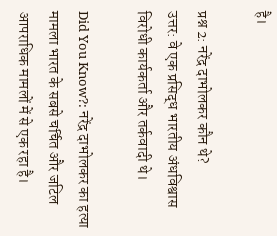है।

प्रश्न 2: नरेंद्र दाभोलकर कौन थे?
उत्तर: वे एक प्रसिद्ध भारतीय अंधविश्वास विरोधी कार्यकर्ता और तर्कवादी थे।

Did You Know?: नरेंद्र दाभोलकर का हत्या मामला भारत के सबसे चर्चित और जटिल आपराधिक मामलों में से एक रहा है।